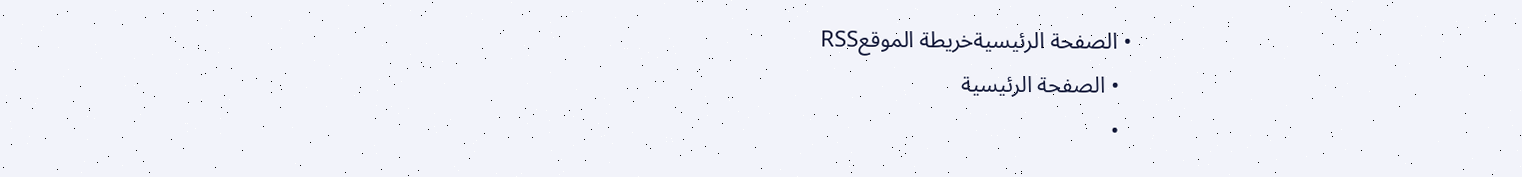• الصفحة الرئيسيةخريطة الموقعRSS
  • الصفحة الرئيسية
  •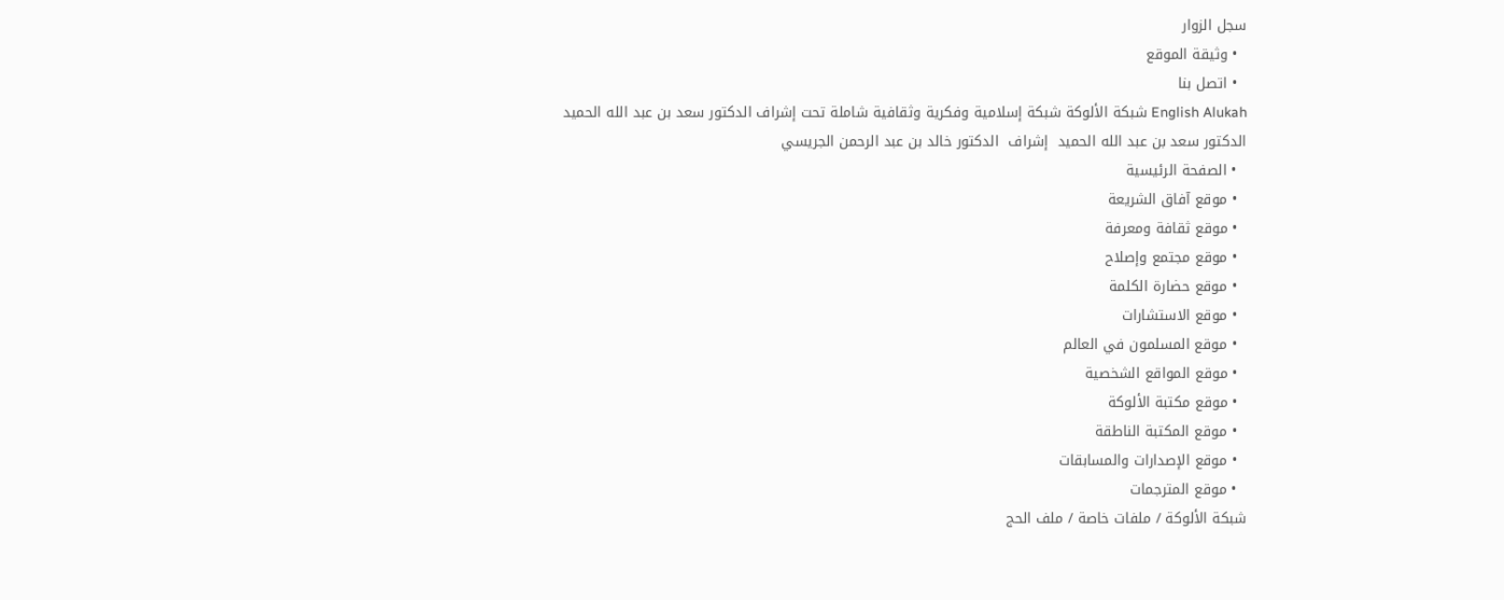سجل الزوار
  • وثيقة الموقع
  • اتصل بنا
English Alukah شبكة الألوكة شبكة إسلامية وفكرية وثقافية شاملة تحت إشراف الدكتور سعد بن عبد الله الحميد
الدكتور سعد بن عبد الله الحميد  إشراف  الدكتور خالد بن عبد الرحمن الجريسي
  • الصفحة الرئيسية
  • موقع آفاق الشريعة
  • موقع ثقافة ومعرفة
  • موقع مجتمع وإصلاح
  • موقع حضارة الكلمة
  • موقع الاستشارات
  • موقع المسلمون في العالم
  • موقع المواقع الشخصية
  • موقع مكتبة الألوكة
  • موقع المكتبة الناطقة
  • موقع الإصدارات والمسابقات
  • موقع المترجمات
شبكة الألوكة / ملفات خاصة / ملف الحج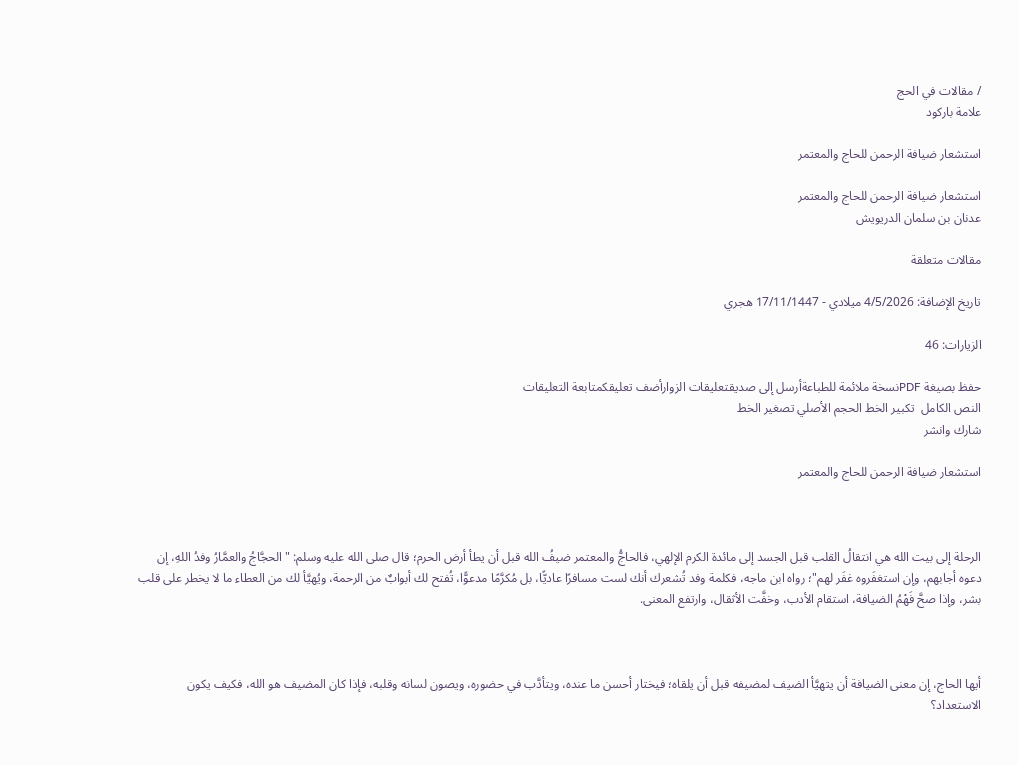/ مقالات في الحج
علامة باركود

استشعار ضيافة الرحمن للحاج والمعتمر

استشعار ضيافة الرحمن للحاج والمعتمر
عدنان بن سلمان الدريويش

مقالات متعلقة

تاريخ الإضافة: 4/5/2026 ميلادي - 17/11/1447 هجري

الزيارات: 46

حفظ بصيغة PDFنسخة ملائمة للطباعةأرسل إلى صديقتعليقات الزوارأضف تعليقكمتابعة التعليقات
النص الكامل  تكبير الخط الحجم الأصلي تصغير الخط
شارك وانشر

استشعار ضيافة الرحمن للحاج والمعتمر



الرحلة إلى بيت الله هي انتقالُ القلب قبل الجسد إلى مائدة الكرم الإلهي، فالحاجُّ والمعتمر ضيفُ الله قبل أن يطأ أرض الحرم؛ قال صلى الله عليه وسلم: "الحجَّاجُ والعمَّارُ وفدُ اللهِ، إن دعوه أجابهم، وإن استغفَروه غفَر لهم"؛ رواه ابن ماجه، فكلمة وفد تُشعرك أنك لست مسافرًا عاديًّا، بل مُكرَّمًا مدعوًّا، تُفتح لك أبوابٌ من الرحمة، ويُهيَّأ لك من العطاء ما لا يخطر على قلب بشر، وإذا صحَّ فَهْمُ الضيافة، استقام الأدب، وخفَّت الأثقال، وارتفع المعنى.



أيها الحاج، إن معنى الضيافة أن يتهيَّأ الضيف لمضيفه قبل أن يلقاه؛ فيختار أحسن ما عنده، ويتأدَّب في حضوره، ويصون لسانه وقلبه، فإذا كان المضيف هو الله، فكيف يكون الاستعداد؟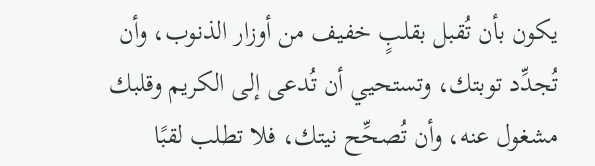يكون بأن تُقبل بقلبٍ خفيف من أوزار الذنوب، وأن تُجدِّد توبتك، وتستحيي أن تُدعى إلى الكريم وقلبك مشغول عنه، وأن تُصحِّح نيتك، فلا تطلب لقبًا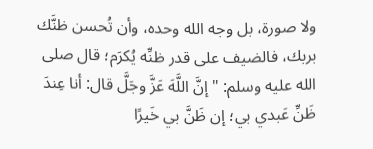ولا صورة، بل وجه الله وحده، وأن تُحسن ظنَّك بربك، فالضيف على قدر ظنِّه يُكرَم؛ قال صلى الله عليه وسلم: "إنَّ اللَّهَ عَزَّ وجَلَّ قال: أنا عِندَ ظَنِّ عَبدي بي؛ إن ظَنَّ بي خَيرًا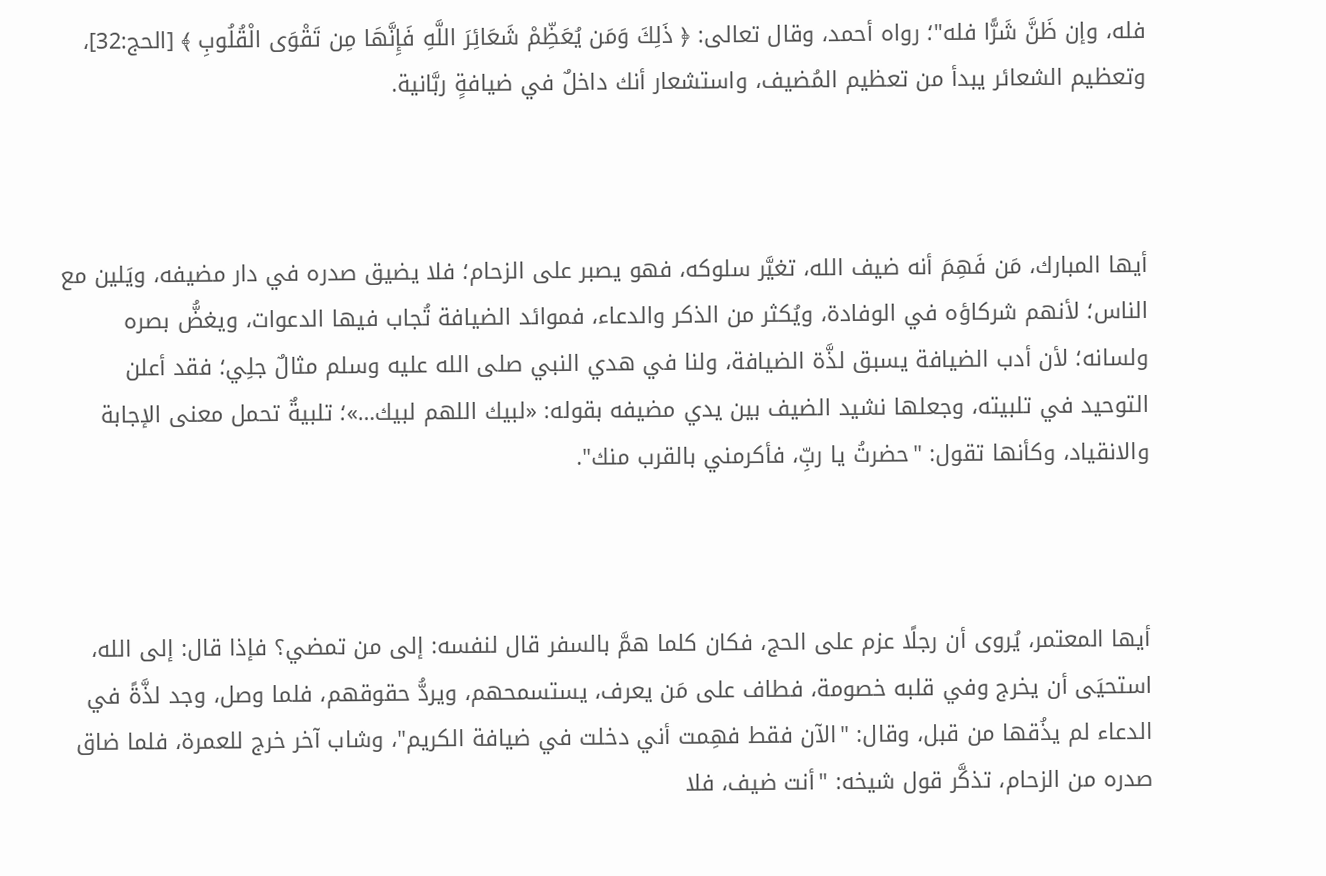فله، وإن ظَنَّ شَرًّا فله"؛ رواه أحمد، وقال تعالى: ﴿ ذَلِكَ وَمَن يُعَظِّمْ شَعَائِرَ اللَّهِ فَإِنَّهَا مِن تَقْوَى الْقُلُوبِ ﴾ [الحج:32]، وتعظيم الشعائر يبدأ من تعظيم المُضيف، واستشعار أنك داخلٌ في ضيافةٍ ربَّانية.



أيها المبارك، مَن فَهِمَ أنه ضيف الله، تغيَّر سلوكه، فهو يصبر على الزحام؛ فلا يضيق صدره في دار مضيفه، ويَلين مع الناس؛ لأنهم شركاؤه في الوفادة، ويُكثر من الذكر والدعاء، فموائد الضيافة تُجاب فيها الدعوات، ويغضُّ بصره ولسانه؛ لأن أدب الضيافة يسبق لذَّة الضيافة، ولنا في هدي النبي صلى الله عليه وسلم مثالٌ جلِي؛ فقد أعلن التوحيد في تلبيته، وجعلها نشيد الضيف بين يدي مضيفه بقوله: «لبيك اللهم لبيك…»؛ تلبيةٌ تحمل معنى الإجابة والانقياد، وكأنها تقول: "حضرتُ يا ربِّ، فأكرمني بالقرب منك".



أيها المعتمر، يُروى أن رجلًا عزم على الحج، فكان كلما همَّ بالسفر قال لنفسه: إلى من تمضي؟ فإذا قال: إلى الله، استحيَى أن يخرج وفي قلبه خصومة، فطاف على مَن يعرف، يستسمحهم، ويردُّ حقوقهم، فلما وصل، وجد لذَّةً في الدعاء لم يذُقها من قبل، وقال: "الآن فقط فهِمت أني دخلت في ضيافة الكريم"، وشاب آخر خرج للعمرة، فلما ضاق صدره من الزحام، تذكَّر قول شيخه: "أنت ضيف، فلا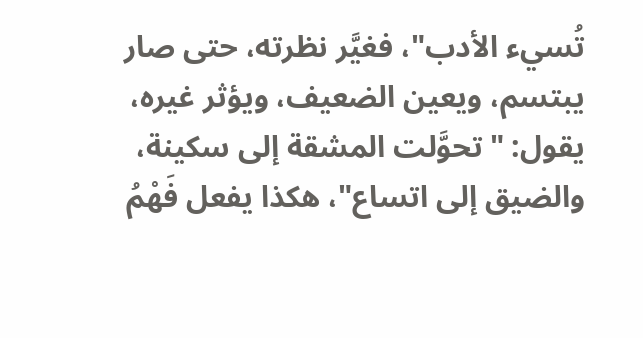تُسيء الأدب"، فغيَّر نظرته، حتى صار يبتسم، ويعين الضعيف، ويؤثر غيره، يقول: "تحوَّلت المشقة إلى سكينة، والضيق إلى اتساع"، هكذا يفعل فَهْمُ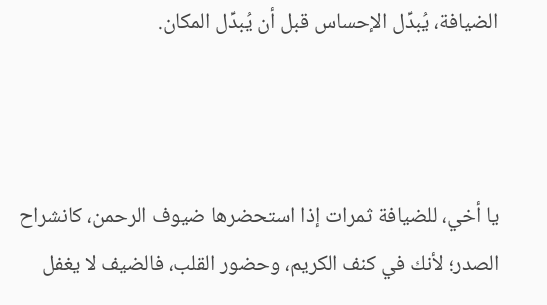الضيافة، يُبدِّل الإحساس قبل أن يُبدِّل المكان.



يا أخي، للضيافة ثمرات إذا استحضرها ضيوف الرحمن، كانشراح الصدر؛ لأنك في كنف الكريم، وحضور القلب، فالضيف لا يغفل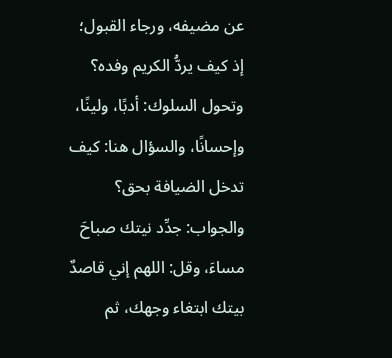عن مضيفه، ورجاء القبول؛ إذ كيف يردُّ الكريم وفده؟ وتحول السلوك: أدبًا، ولينًا، وإحسانًا، والسؤال هنا: كيف تدخل الضيافة بحق؟ والجواب: جدِّد نيتك صباحَ مساءَ، وقل: اللهم إني قاصدٌ بيتك ابتغاء وجهك، ثم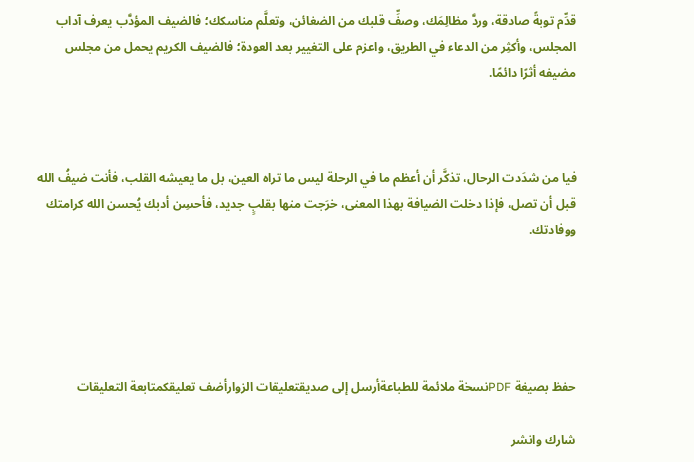قدِّم توبةً صادقة، وردَّ مظالِمَك، وصفِّ قلبك من الضغائن، وتعلَّم مناسكك؛ فالضيف المؤدَّب يعرف آداب المجلس، وأكثِر من الدعاء في الطريق، واعزم على التغيير بعد العودة؛ فالضيف الكريم يحمل من مجلس مضيفه أثرًا دائمًا.



فيا من شدَدت الرحال، تذكَّر أن أعظم ما في الرحلة ليس ما تراه العين، بل ما يعيشه القلب، فأنت ضيفُ الله قبل أن تصل، فإذا دخلت الضيافة بهذا المعنى، خرَجت منها بقلبٍ جديد، فأحسِن أدبك يُحسن الله كرامتك ووفادتك.





حفظ بصيغة PDFنسخة ملائمة للطباعةأرسل إلى صديقتعليقات الزوارأضف تعليقكمتابعة التعليقات

شارك وانشر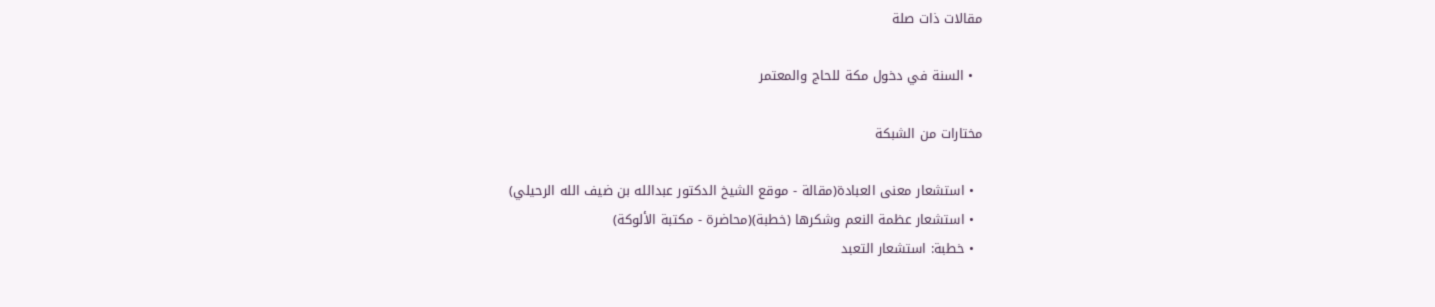مقالات ذات صلة

  • السنة في دخول مكة للحاج والمعتمر

مختارات من الشبكة

  • استشعار معنى العبادة(مقالة - موقع الشيخ الدكتور عبدالله بن ضيف الله الرحيلي)
  • استشعار عظمة النعم وشكرها (خطبة)(محاضرة - مكتبة الألوكة)
  • خطبة: استشعار التعبد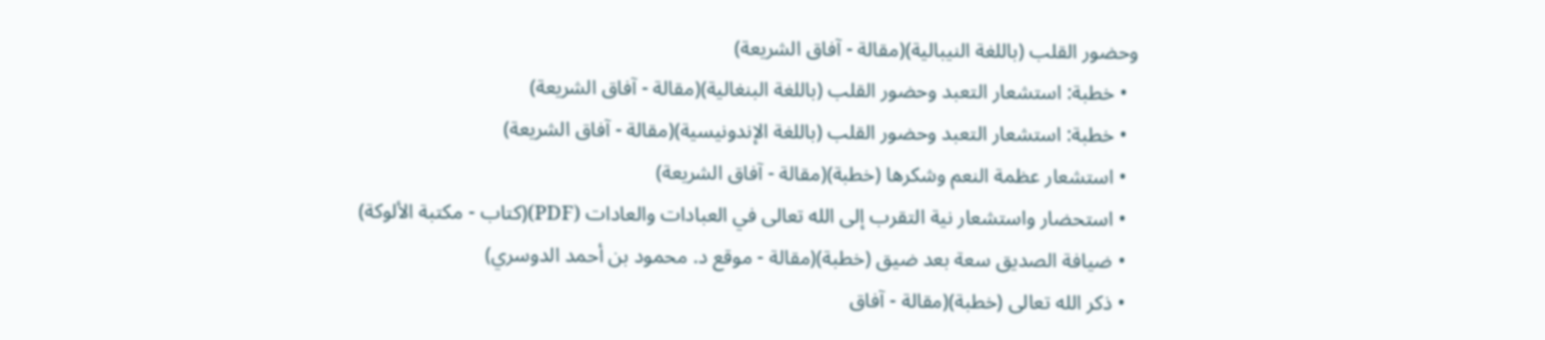وحضور القلب (باللغة النيبالية)(مقالة - آفاق الشريعة)
  • خطبة: استشعار التعبد وحضور القلب (باللغة البنغالية)(مقالة - آفاق الشريعة)
  • خطبة: استشعار التعبد وحضور القلب (باللغة الإندونيسية)(مقالة - آفاق الشريعة)
  • استشعار عظمة النعم وشكرها (خطبة)(مقالة - آفاق الشريعة)
  • استحضار واستشعار نية التقرب إلى الله تعالى في العبادات والعادات (PDF)(كتاب - مكتبة الألوكة)
  • ضيافة الصديق سعة بعد ضيق (خطبة)(مقالة - موقع د. محمود بن أحمد الدوسري)
  • ذكر الله تعالى (خطبة)(مقالة - آفاق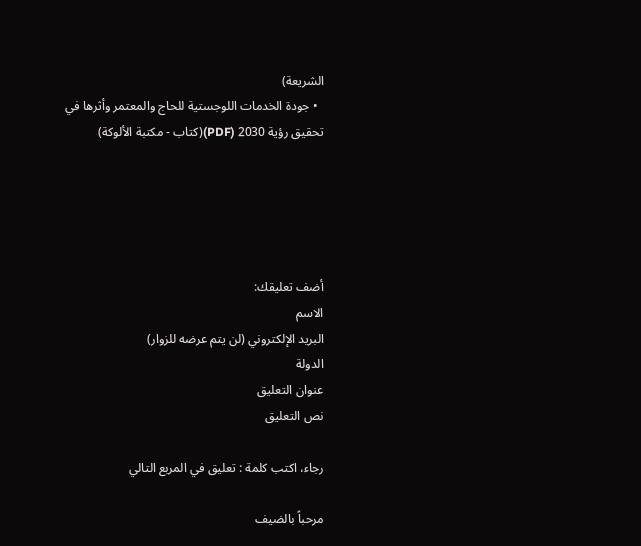الشريعة)
  • جودة الخدمات اللوجستية للحاج والمعتمر وأثرها في تحقيق رؤية 2030 (PDF)(كتاب - مكتبة الألوكة)





أضف تعليقك:
الاسم
البريد الإلكتروني (لن يتم عرضه للزوار)
الدولة
عنوان التعليق
نص التعليق

رجاء، اكتب كلمة : تعليق في المربع التالي

مرحباً بالضيف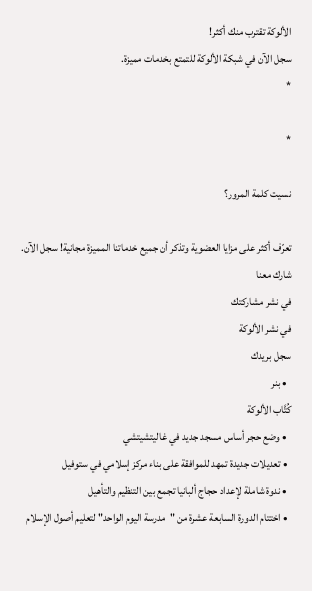الألوكة تقترب منك أكثر!
سجل الآن في شبكة الألوكة للتمتع بخدمات مميزة.
*

*

نسيت كلمة المرور؟

تعرّف أكثر على مزايا العضوية وتذكر أن جميع خدماتنا المميزة مجانية! سجل الآن.
شارك معنا
في نشر مشاركتك
في نشر الألوكة
سجل بريدك
  • بنر
كُتَّاب الألوكة
  • وضع حجر أساس مسجد جديد في غاليتشيتشي
  • تعديلات جديدة تمهد للموافقة على بناء مركز إسلامي في ستوفيل
  • ندوة شاملة لإعداد حجاج ألبانيا تجمع بين التنظيم والتأهيل
  • اختتام الدورة السابعة عشرة من "مدرسة اليوم الواحد" لتعليم أصول الإسلام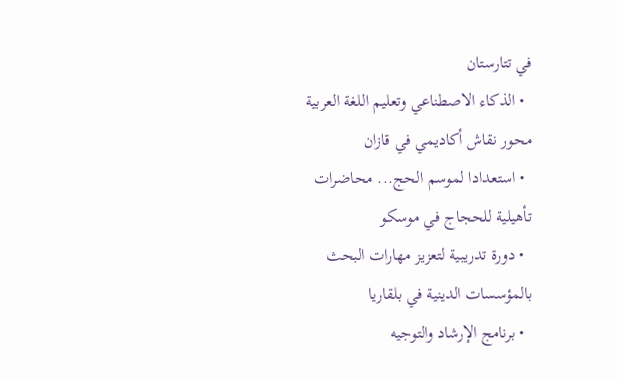في تتارستان
  • الذكاء الاصطناعي وتعليم اللغة العربية محور نقاش أكاديمي في قازان
  • استعدادا لموسم الحج... محاضرات تأهيلية للحجاج في موسكو
  • دورة تدريبية لتعزيز مهارات البحث بالمؤسسات الدينية في بلقاريا
  • برنامج الإرشاد والتوجيه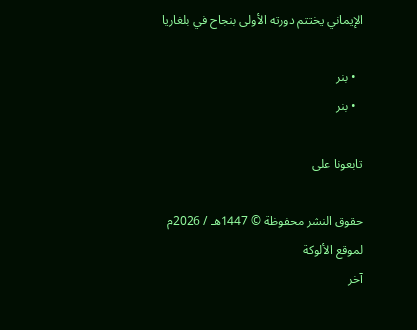الإيماني يختتم دورته الأولى بنجاح في بلغاريا

  • بنر
  • بنر

تابعونا على

حقوق النشر محفوظة © 1447هـ / 2026م لموقع الألوكة
آخر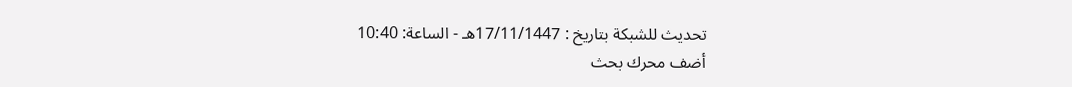تحديث للشبكة بتاريخ : 17/11/1447هـ - الساعة: 10:40
أضف محرك بحث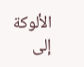الألوكة إلى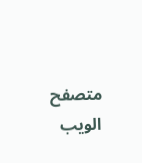متصفح الويب